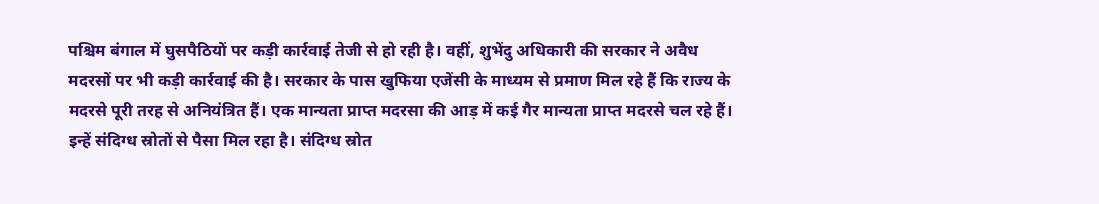पश्चिम बंगाल में घुसपैठियों पर कड़ी कार्रवाई तेजी से हो रही है। वहीं, शुभेंदु अधिकारी की सरकार ने अवैध मदरसों पर भी कड़ी कार्रवाई की है। सरकार के पास खुफिया एजेंसी के माध्यम से प्रमाण मिल रहे हैं कि राज्य के मदरसे पूरी तरह से अनियंत्रित हैं। एक मान्यता प्राप्त मदरसा की आड़ में कई गैर मान्यता प्राप्त मदरसे चल रहे हैं। इन्हें संदिग्ध स्रोतों से पैसा मिल रहा है। संदिग्ध स्रोत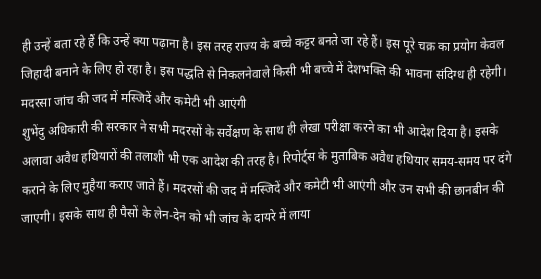ही उन्हें बता रहे हैं कि उन्हें क्या पढ़ाना है। इस तरह राज्य के बच्चे कट्टर बनते जा रहे हैं। इस पूरे चक्र का प्रयोग केवल जिहादी बनाने के लिए हो रहा है। इस पद्धति से निकलनेवाले किसी भी बच्चे में देशभक्ति की भावना संदिग्ध ही रहेगी।
मदरसा जांच की जद में मस्जिदें और कमेटी भी आएंगी
शुभेंदु अधिकारी की सरकार ने सभी मदरसों के सर्वेक्षण के साथ ही लेखा परीक्षा करने का भी आदेश दिया है। इसके अलावा अवैध हथियारों की तलाशी भी एक आदेश की तरह है। रिपोर्ट्स के मुताबिक अवैध हथियार समय-समय पर दंगे कराने के लिए मुहैया कराए जाते हैं। मदरसों की जद में मस्जिदें और कमेटी भी आएंगी और उन सभी की छानबीन की जाएगी। इसके साथ ही पैसों के लेन-देन को भी जांच के दायरे में लाया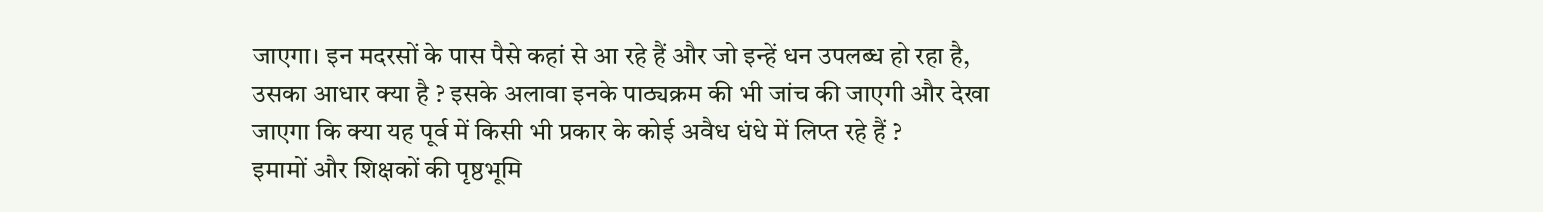जाएगा। इन मदरसों के पास पैसे कहां से आ रहे हैं और जो इन्हें धन उपलब्ध हो रहा है, उसका आधार क्या है ? इसके अलावा इनके पाठ्यक्रम की भी जांच की जाएगी और देखा जाएगा कि क्या यह पूर्व में किसी भी प्रकार के कोई अवैध धंधे में लिप्त रहे हैं ?
इमामों और शिक्षकों की पृष्ठभूमि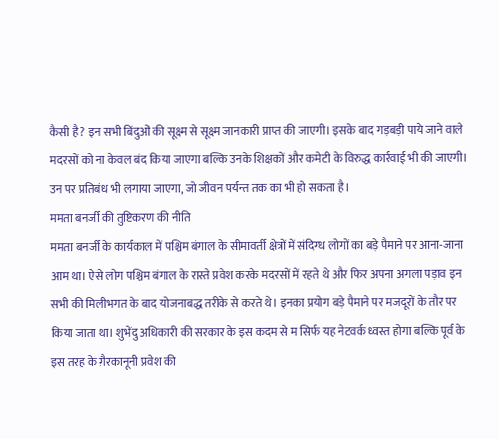कैसी है? इन सभी बिंदुओं की सूक्ष्म से सूक्ष्म जानकारी प्राप्त की जाएगी। इसके बाद गड़बड़ी पाये जाने वाले मदरसों को ना केवल बंद किया जाएगा बल्कि उनके शिक्षकों और कमेटी के विरुद्ध कार्रवाई भी की जाएगी। उन पर प्रतिबंध भी लगाया जाएगा, जो जीवन पर्यन्त तक का भी हो सकता है।
ममता बनर्जी की तुष्टिकरण की नीति
ममता बनर्जी के कार्यकाल में पश्चिम बंगाल के सीमावर्ती क्षेत्रों में संदिग्ध लोगों का बड़े पैमाने पर आना-जाना आम था। ऐसे लोग पश्चिम बंगाल के रास्ते प्रवेश करके मदरसों में रहते थे और फिर अपना अगला पड़ाव इन सभी की मिलीभगत के बाद योजनाबद्ध तरीके से करते थे। इनका प्रयोग बड़े पैमाने पर मजदूरों के तौर पर किया जाता था। शुभेंदु अधिकारी की सरकार के इस कदम से म सिर्फ यह नेटवर्क ध्वस्त होगा बल्कि पूर्व के इस तरह के ग़ैरकानूनी प्रवेश की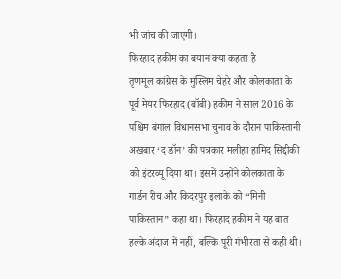भी जांच की जाएगी।
फिरहाद हकीम का बयान क्या कहता है
तृणमूल कांग्रेस के मुस्लिम चेहरे और कोलकाता के पूर्व मेयर फिरहाद (बॉबी) हकीम ने साल 2016 के पश्चिम बंगाल विधानसभा चुनाव के दौरान पाकिस्तानी अखबार ‘द डॉन’ की पत्रकार मलीहा हामिद सिद्दीकी को इंटरव्यू दिया था। इसमें उन्होंने कोलकाता के गार्डन रीच और किदरपुर इलाके को “मिनी पाकिस्तान” कहा था। फिरहाद हकीम ने यह बात हल्के अंदाज में नहीं, बल्कि पूरी गंभीरता से कही थी।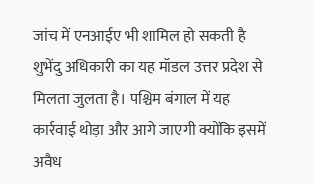जांच में एनआईए भी शामिल हो सकती है
शुभेंदु अधिकारी का यह मॉडल उत्तर प्रदेश से मिलता जुलता है। पश्चिम बंगाल में यह कार्रवाई थोड़ा और आगे जाएगी क्योंकि इसमें अवैध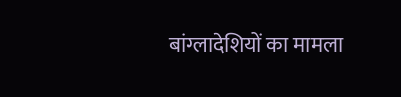बांग्लादेशियों का मामला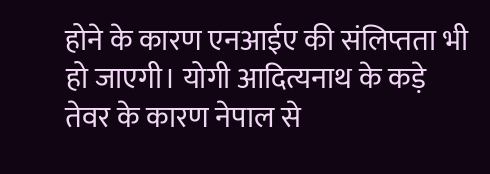होने के कारण एनआईए की संलिप्तता भी हो जाएगी। योगी आदित्यनाथ के कड़े तेवर के कारण नेपाल से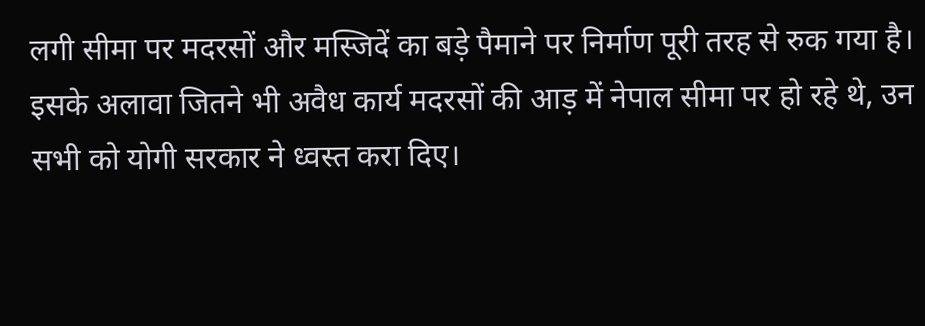लगी सीमा पर मदरसों और मस्जिदें का बड़े पैमाने पर निर्माण पूरी तरह से रुक गया है। इसके अलावा जितने भी अवैध कार्य मदरसों की आड़ में नेपाल सीमा पर हो रहे थे, उन सभी को योगी सरकार ने ध्वस्त करा दिए।